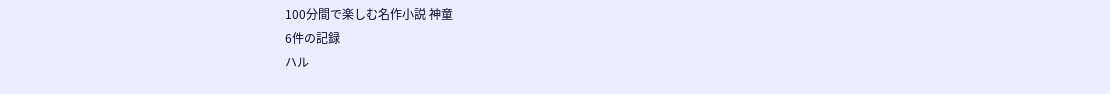100分間で楽しむ名作小説 神童
6件の記録
ハル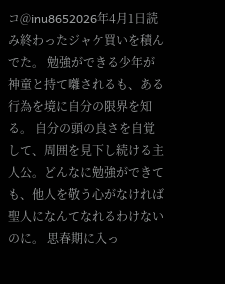コ@inu8652026年4月1日読み終わったジャケ買いを積んでた。 勉強ができる少年が神童と持て囃されるも、ある行為を境に自分の限界を知る。 自分の頭の良さを自覚して、周囲を見下し続ける主人公。どんなに勉強ができても、他人を敬う心がなければ聖人になんてなれるわけないのに。 思春期に入っ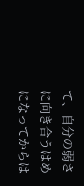て、自分の弱さに向き合うはめになってからは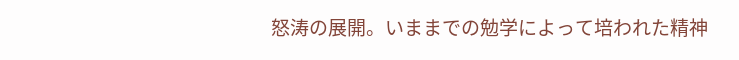怒涛の展開。いままでの勉学によって培われた精神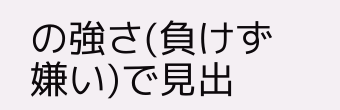の強さ(負けず嫌い)で見出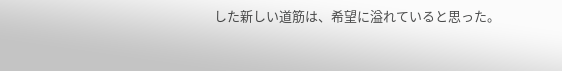した新しい道筋は、希望に溢れていると思った。